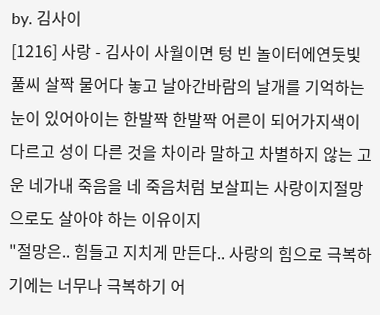by. 김사이
[1216] 사랑 - 김사이 사월이면 텅 빈 놀이터에연둣빛 풀씨 살짝 물어다 놓고 날아간바람의 날개를 기억하는 눈이 있어아이는 한발짝 한발짝 어른이 되어가지색이 다르고 성이 다른 것을 차이라 말하고 차별하지 않는 고운 네가내 죽음을 네 죽음처럼 보살피는 사랑이지절망으로도 살아야 하는 이유이지
"절망은.. 힘들고 지치게 만든다.. 사랑의 힘으로 극복하기에는 너무나 극복하기 어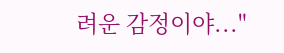려운 감정이야..."